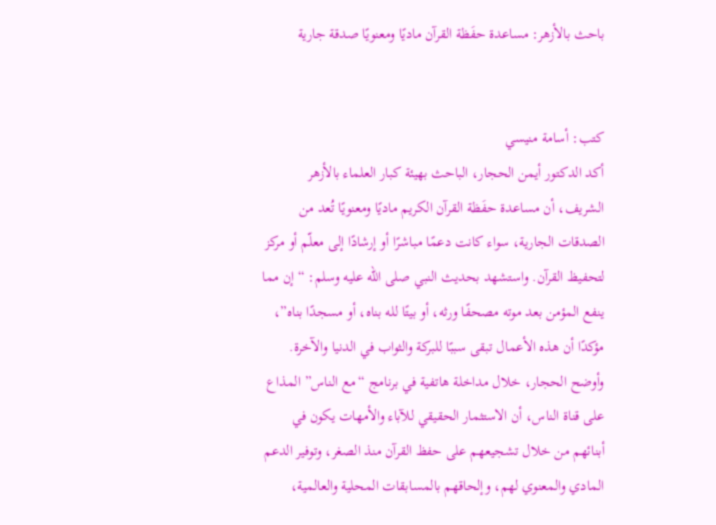باحث بالأزهر: مساعدة حفَظة القرآن ماديًا ومعنويًا صدقة جارية


كتب: أسامة منيسي
أكد الدكتور أيمن الحجار، الباحث بهيئة كبار العلماء بالأزهر الشريف، أن مساعدة حفَظة القرآن الكريم ماديًا ومعنويًا تُعد من الصدقات الجارية، سواء كانت دعمًا مباشرًا أو إرشادًا إلى معلّم أو مركز لتحفيظ القرآن. واستشهد بحديث النبي صلى الله عليه وسلم: “إن مما ينفع المؤمن بعد موته مصحفًا ورثه، أو بيتًا لله بناه، أو مسجدًا بناه”، مؤكدًا أن هذه الأعمال تبقى سببًا للبركة والثواب في الدنيا والآخرة.
وأوضح الحجار، خلال مداخلة هاتفية في برنامج “مع الناس” المذاع على قناة الناس، أن الاستثمار الحقيقي للآباء والأمهات يكون في أبنائهم من خلال تشجيعهم على حفظ القرآن منذ الصغر، وتوفير الدعم المادي والمعنوي لهم، وإلحاقهم بالمسابقات المحلية والعالمية،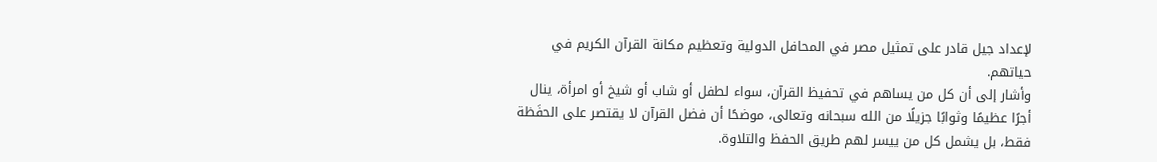لإعداد جيل قادر على تمثيل مصر في المحافل الدولية وتعظيم مكانة القرآن الكريم في حياتهم.
وأشار إلى أن كل من يساهم في تحفيظ القرآن، سواء لطفل أو شاب أو شيخ أو امرأة، ينال أجرًا عظيمًا وثوابًا جزيلًا من الله سبحانه وتعالى، موضحًا أن فضل القرآن لا يقتصر على الحفَظة فقط، بل يشمل كل من ييسر لهم طريق الحفظ والتلاوة.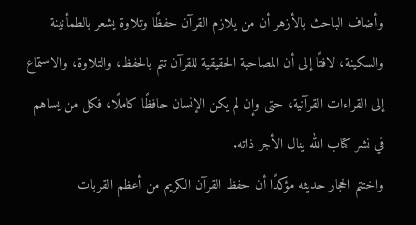وأضاف الباحث بالأزهر أن من يلازم القرآن حفظًا وتلاوة يشعر بالطمأنينة والسكينة، لافتًا إلى أن المصاحبة الحقيقية للقرآن تتم بالحفظ، والتلاوة، والاستماع إلى القراءات القرآنية، حتى وإن لم يكن الإنسان حافظًا كاملًا، فكل من يساهم في نشر كتاب الله ينال الأجر ذاته.
واختتم الحجار حديثه مؤكدًا أن حفظ القرآن الكريم من أعظم القربات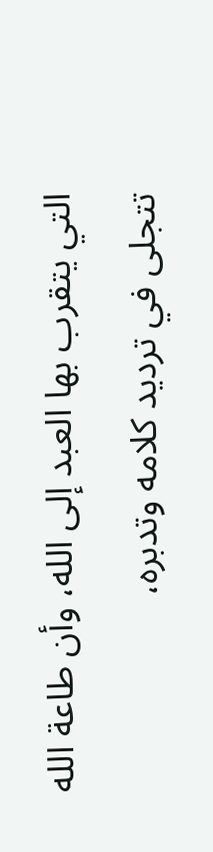التي يتقرب بها العبد إلى الله، وأن طاعة الله تتجلى في ترديد كلامه وتدبره،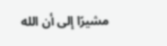مشيرًا إلى أن الله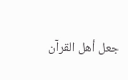جعل أهل القرآن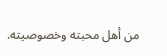من أهل محبته وخصوصيته.